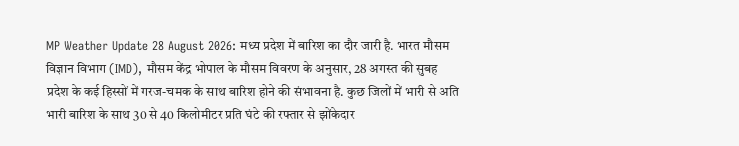MP Weather Update 28 August 2026: मध्य प्रदेश में बारिश का दौर जारी है. भारत मौसम विज्ञान विभाग (IMD), मौसम केंद्र भोपाल के मौसम विवरण के अनुसार, 28 अगस्त की सुबह प्रदेश के कई हिस्सों में गरज-चमक के साथ बारिश होने की संभावना है. कुछ जिलों में भारी से अति भारी बारिश के साथ 30 से 40 किलोमीटर प्रति घंटे की रफ्तार से झोंकेदार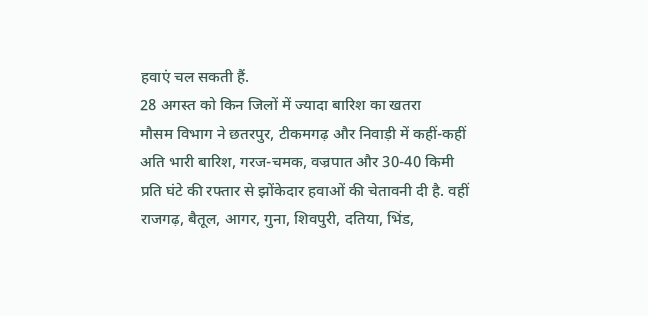हवाएं चल सकती हैं.
28 अगस्त को किन जिलों में ज्यादा बारिश का खतरा
मौसम विभाग ने छतरपुर, टीकमगढ़ और निवाड़ी में कहीं-कहीं अति भारी बारिश, गरज-चमक, वज्रपात और 30-40 किमी प्रति घंटे की रफ्तार से झोंकेदार हवाओं की चेतावनी दी है. वहीं राजगढ़, बैतूल, आगर, गुना, शिवपुरी, दतिया, भिंड,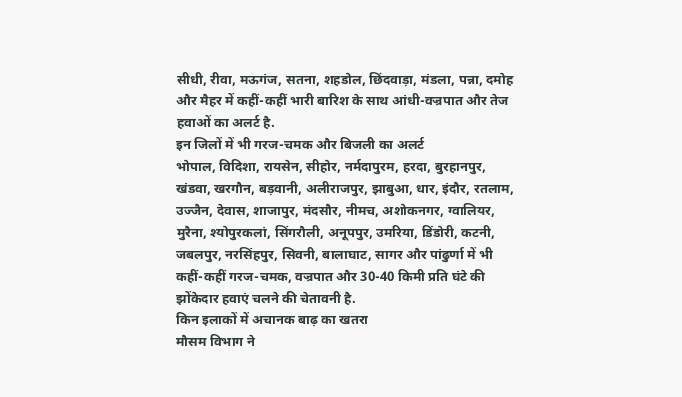सीधी, रीवा, मऊगंज, सतना, शहडोल, छिंदवाड़ा, मंडला, पन्ना, दमोह और मैहर में कहीं-कहीं भारी बारिश के साथ आंधी-वज्रपात और तेज हवाओं का अलर्ट है.
इन जिलों में भी गरज-चमक और बिजली का अलर्ट
भोपाल, विदिशा, रायसेन, सीहोर, नर्मदापुरम, हरदा, बुरहानपुर, खंडवा, खरगौन, बड़वानी, अलीराजपुर, झाबुआ, धार, इंदौर, रतलाम, उज्जैन, देवास, शाजापुर, मंदसौर, नीमच, अशोकनगर, ग्वालियर, मुरैना, श्योपुरकलां, सिंगरौली, अनूपपुर, उमरिया, डिंडोरी, कटनी, जबलपुर, नरसिंहपुर, सिवनी, बालाघाट, सागर और पांढुर्णा में भी कहीं-कहीं गरज-चमक, वज्रपात और 30-40 किमी प्रति घंटे की झोंकेदार हवाएं चलने की चेतावनी है.
किन इलाकों में अचानक बाढ़ का खतरा
मौसम विभाग ने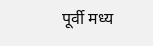पूर्वी मध्य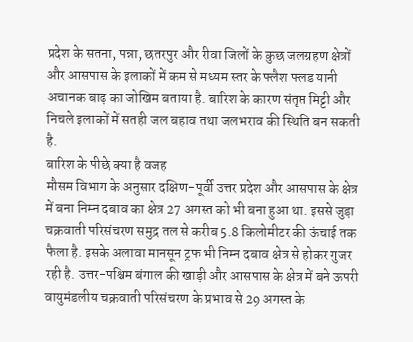प्रदेश के सतना, पन्ना, छतरपुर और रीवा जिलों के कुछ जलग्रहण क्षेत्रों और आसपास के इलाकों में कम से मध्यम स्तर के फ्लैश फ्लड यानी अचानक बाढ़ का जोखिम बताया है. बारिश के कारण संतृप्त मिट्टी और निचले इलाकों में सतही जल बहाव तथा जलभराव की स्थिति बन सकती है.
बारिश के पीछे क्या है वजह
मौसम विभाग के अनुसार दक्षिण-पूर्वी उत्तर प्रदेश और आसपास के क्षेत्र में बना निम्न दबाव का क्षेत्र 27 अगस्त को भी बना हुआ था. इससे जुड़ा चक्रवाती परिसंचरण समुद्र तल से करीब 5.8 किलोमीटर की ऊंचाई तक फैला है. इसके अलावा मानसून ट्रफ भी निम्न दबाव क्षेत्र से होकर गुजर रही है. उत्तर-पश्चिम बंगाल की खाड़ी और आसपास के क्षेत्र में बने ऊपरी वायुमंडलीय चक्रवाती परिसंचरण के प्रभाव से 29 अगस्त के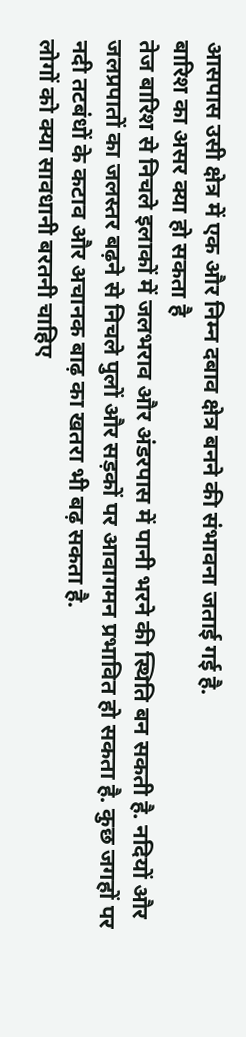आसपास उसी क्षेत्र में एक और निम्न दबाव क्षेत्र बनने की संभावना जताई गई है.
बारिश का असर क्या हो सकता है
तेज बारिश से निचले इलाकों में जलभराव और अंडरपास में पानी भरने की स्थिति बन सकती है. नदियों और जलप्रपातों का जलस्तर बढ़ने से निचले पुलों और सड़कों पर आवागमन प्रभावित हो सकता है. कुछ जगहों पर नदी तटबंधों के कटाव और अचानक बाढ़ का खतरा भी बढ़ सकता है.
लोगों को क्या सावधानी बरतनी चाहिए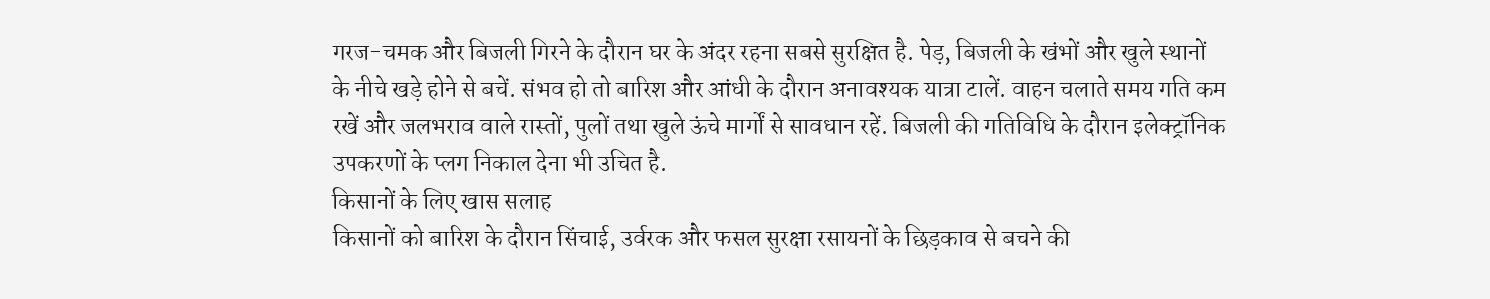गरज-चमक और बिजली गिरने के दौरान घर के अंदर रहना सबसे सुरक्षित है. पेड़, बिजली के खंभों और खुले स्थानों के नीचे खड़े होने से बचें. संभव हो तो बारिश और आंधी के दौरान अनावश्यक यात्रा टालें. वाहन चलाते समय गति कम रखें और जलभराव वाले रास्तों, पुलों तथा खुले ऊंचे मार्गों से सावधान रहें. बिजली की गतिविधि के दौरान इलेक्ट्रॉनिक उपकरणों के प्लग निकाल देना भी उचित है.
किसानों के लिए खास सलाह
किसानों को बारिश के दौरान सिंचाई, उर्वरक और फसल सुरक्षा रसायनों के छिड़काव से बचने की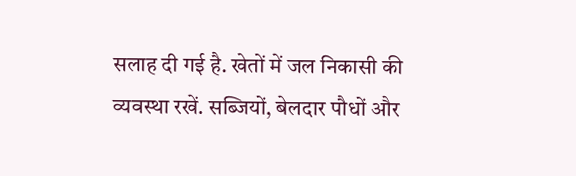सलाह दी गई है. खेतों में जल निकासी की व्यवस्था रखें. सब्जियों, बेलदार पौधों और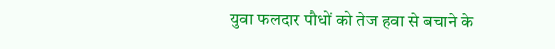युवा फलदार पौधों को तेज हवा से बचाने के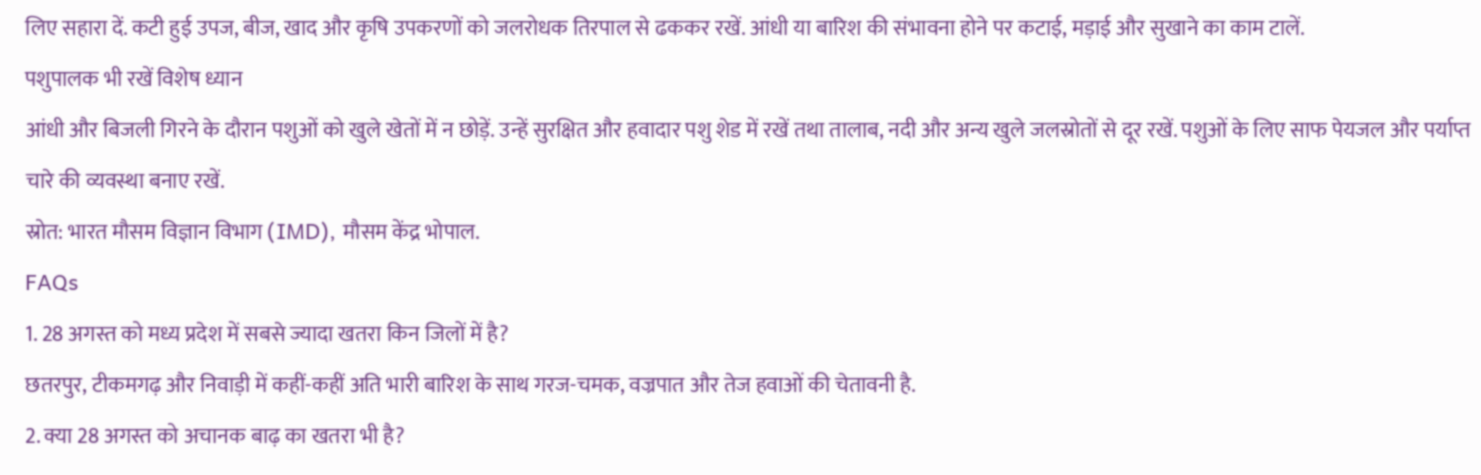लिए सहारा दें. कटी हुई उपज, बीज, खाद और कृषि उपकरणों को जलरोधक तिरपाल से ढककर रखें. आंधी या बारिश की संभावना होने पर कटाई, मड़ाई और सुखाने का काम टालें.
पशुपालक भी रखें विशेष ध्यान
आंधी और बिजली गिरने के दौरान पशुओं को खुले खेतों में न छोड़ें. उन्हें सुरक्षित और हवादार पशु शेड में रखें तथा तालाब, नदी और अन्य खुले जलस्रोतों से दूर रखें. पशुओं के लिए साफ पेयजल और पर्याप्त चारे की व्यवस्था बनाए रखें.
स्रोत: भारत मौसम विज्ञान विभाग (IMD), मौसम केंद्र भोपाल.
FAQs
1. 28 अगस्त को मध्य प्रदेश में सबसे ज्यादा खतरा किन जिलों में है?
छतरपुर, टीकमगढ़ और निवाड़ी में कहीं-कहीं अति भारी बारिश के साथ गरज-चमक, वज्रपात और तेज हवाओं की चेतावनी है.
2. क्या 28 अगस्त को अचानक बाढ़ का खतरा भी है?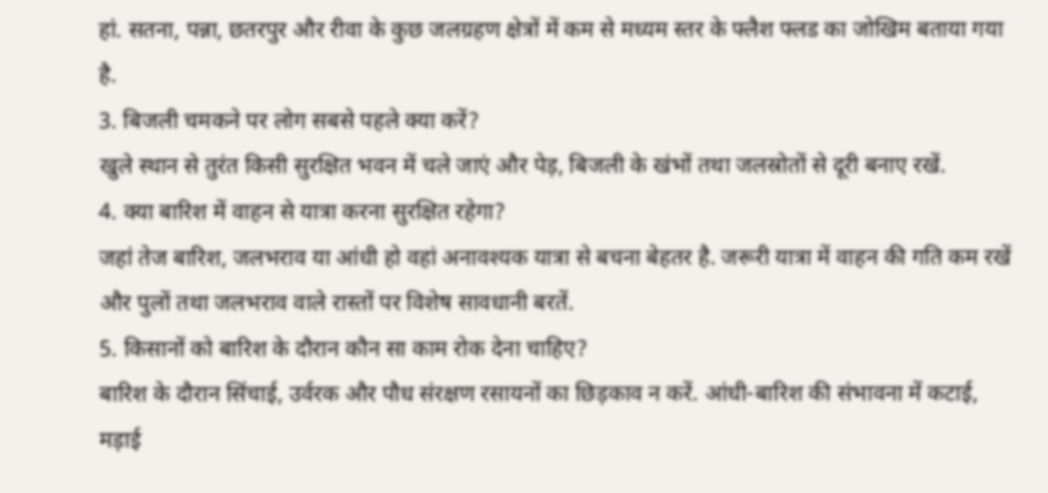हां. सतना, पन्ना, छतरपुर और रीवा के कुछ जलग्रहण क्षेत्रों में कम से मध्यम स्तर के फ्लैश फ्लड का जोखिम बताया गया है.
3. बिजली चमकने पर लोग सबसे पहले क्या करें?
खुले स्थान से तुरंत किसी सुरक्षित भवन में चले जाएं और पेड़, बिजली के खंभों तथा जलस्रोतों से दूरी बनाए रखें.
4. क्या बारिश में वाहन से यात्रा करना सुरक्षित रहेगा?
जहां तेज बारिश, जलभराव या आंधी हो वहां अनावश्यक यात्रा से बचना बेहतर है. जरूरी यात्रा में वाहन की गति कम रखें और पुलों तथा जलभराव वाले रास्तों पर विशेष सावधानी बरतें.
5. किसानों को बारिश के दौरान कौन सा काम रोक देना चाहिए?
बारिश के दौरान सिंचाई, उर्वरक और पौध संरक्षण रसायनों का छिड़काव न करें. आंधी-बारिश की संभावना में कटाई, मड़ाई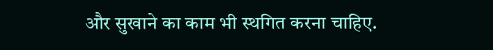और सुखाने का काम भी स्थगित करना चाहिए.